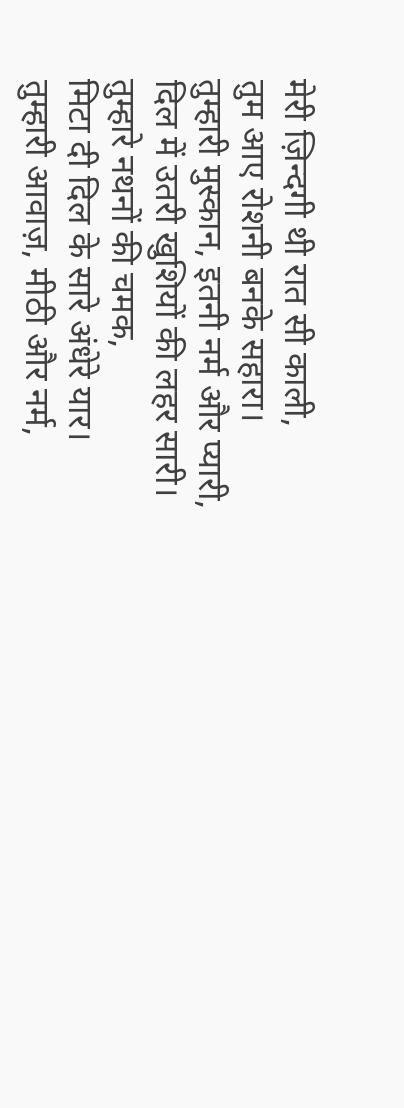मेरी ज़िन्दगी थी रात सी काली,
तुम आए रोशनी बनके सहारा।
तुम्हारी मुस्कान, इतनी नर्म और प्यारी,
दिल में उतरी खुशियों की लहर सारी।
तुम्हारे नथनों की चमक,
मिटा दी दिल के सारे अंधेरे यार।
तुम्हारी आवाज़, मीठी और नर्म,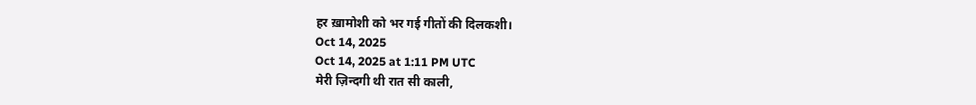हर ख़ामोशी को भर गई गीतों की दिलकशी।
Oct 14, 2025
Oct 14, 2025 at 1:11 PM UTC
मेरी ज़िन्दगी थी रात सी काली,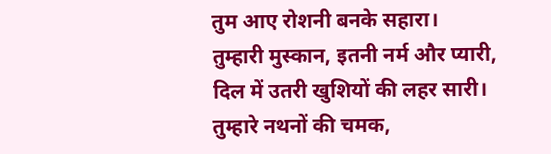तुम आए रोशनी बनके सहारा।
तुम्हारी मुस्कान, इतनी नर्म और प्यारी,
दिल में उतरी खुशियों की लहर सारी।
तुम्हारे नथनों की चमक,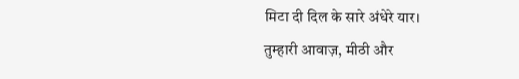मिटा दी दिल के सारे अंधेरे यार।
तुम्हारी आवाज़, मीठी और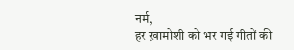नर्म,
हर ख़ामोशी को भर गई गीतों की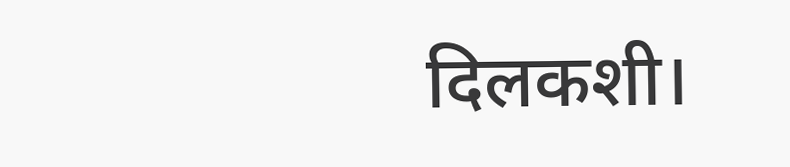दिलकशी।